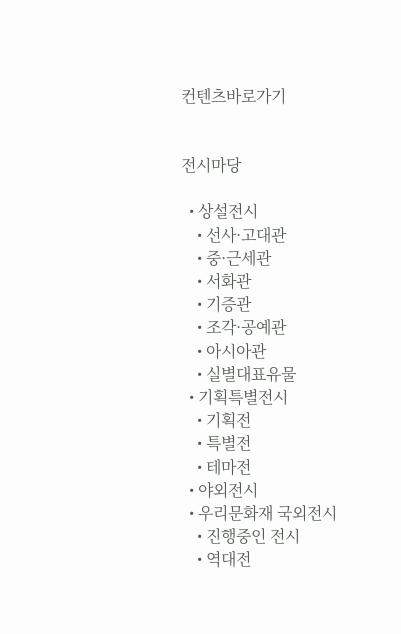컨텐츠바로가기


전시마당

  • 상설전시
    • 선사·고대관
    • 중·근세관
    • 서화관
    • 기증관
    • 조각·공예관
    • 아시아관
    • 실별대표유물
  • 기획특별전시
    • 기획전
    • 특별전
    • 테마전
  • 야외전시
  • 우리문화재 국외전시
    • 진행중인 전시
    • 역대전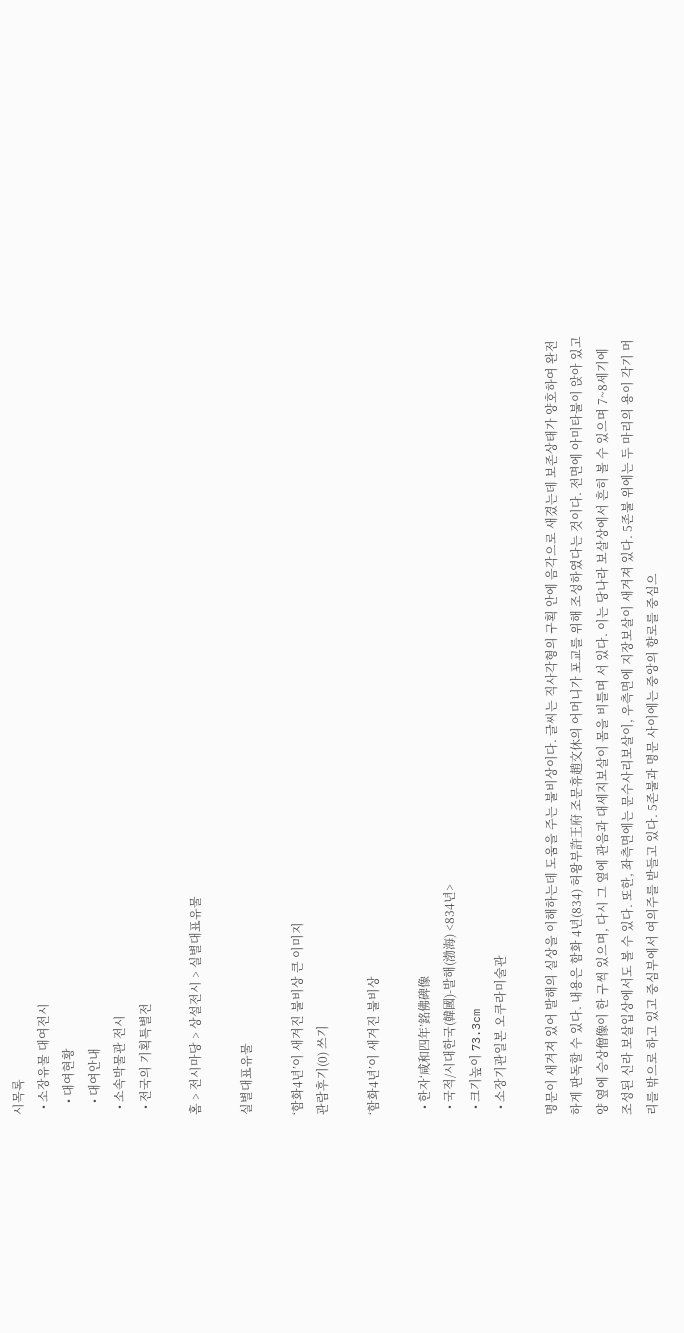시목록
  • 소장유물 대여전시
    • 대여현황
    • 대여안내
  • 소속박물관 전시
  • 전국의 기획특별전

홈 > 전시마당 > 상설전시 > 실별대표유물

실별대표유물

‘함화4년’이 새겨진 불비상 큰 이미지
관람후기(0) 쓰기

‘함화4년’이 새겨진 불비상

  • 한자‘咸和四年’銘佛碑像
  • 국적/시대한국(韓國)-발해(渤海) <834년>
  • 크기높이 73.3cm
  • 소장기관일본 오쿠라미술관

명문이 새겨져 있어 발해의 실상을 이해하는데 도움을 주는 불비상이다. 글씨는 직사각형의 구획 안에 음각으로 새겼는데 보존상태가 양호하여 완전하게 판독할 수 있다. 내용은 함화 4년(834) 허왕부許王府 조문휴趙文休의 어머니가 포교를 위해 조성하였다는 것이다. 전면에 아미타불이 앉아 있고 양 옆에 승상僧像이 한 구씩 있으며, 다시 그 옆에 관음과 대세지보살이 몸을 비틀며 서 있다. 이는 당나라 보살상에서 흔히 볼 수 있으며 7~8세기에 조성된 신라 보살입상에서도 볼 수 있다. 또한, 좌측면에는 문수사리보살이, 우측면에 지장보살이 새겨져 있다. 5존불 위에는 두 마리의 용이 각기 머리를 밖으로 하고 있고 중심부에서 여의주를 받들고 있다. 5존불과 명문 사이에는 중앙의 향로를 중심으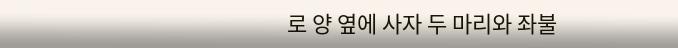로 양 옆에 사자 두 마리와 좌불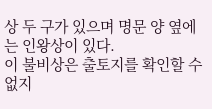상 두 구가 있으며 명문 양 옆에는 인왕상이 있다.
이 불비상은 출토지를 확인할 수 없지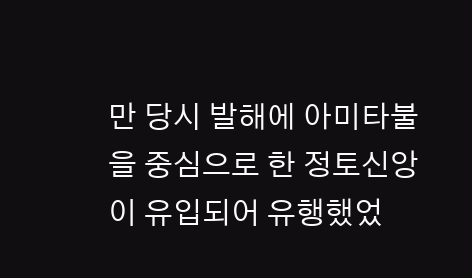만 당시 발해에 아미타불을 중심으로 한 정토신앙이 유입되어 유행했었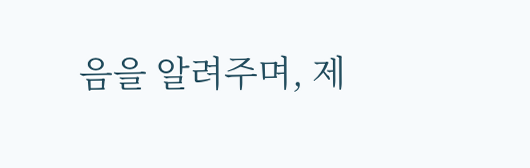음을 알려주며, 제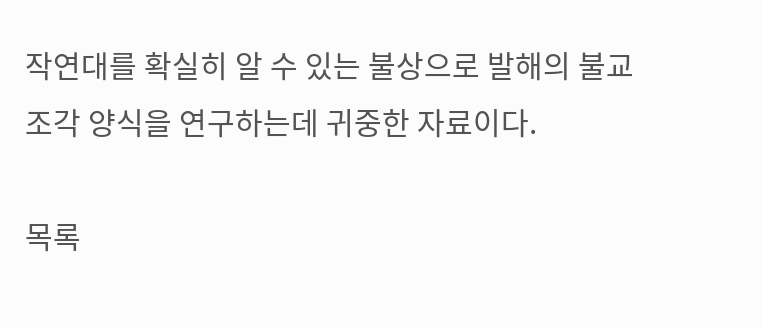작연대를 확실히 알 수 있는 불상으로 발해의 불교 조각 양식을 연구하는데 귀중한 자료이다.

목록